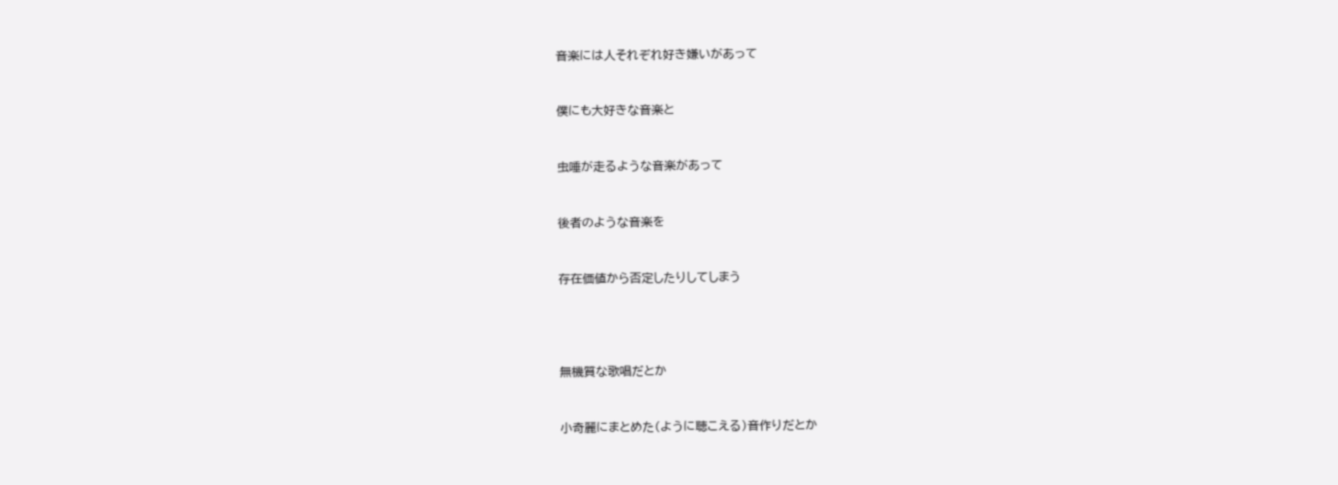音楽には人それぞれ好き嫌いがあって


僕にも大好きな音楽と


虫唾が走るような音楽があって


後者のような音楽を


存在価値から否定したりしてしまう




無機質な歌唱だとか


小奇麗にまとめた(ように聴こえる)音作りだとか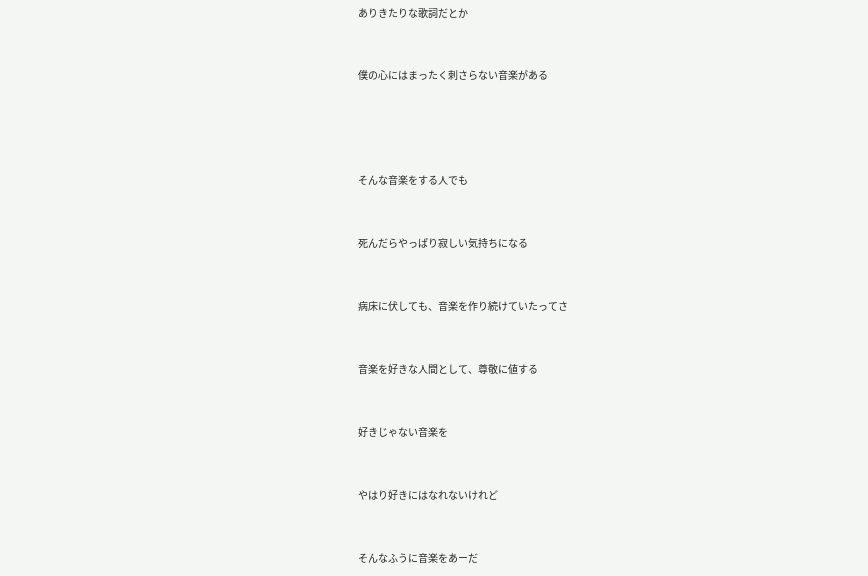ありきたりな歌詞だとか


僕の心にはまったく刺さらない音楽がある




そんな音楽をする人でも


死んだらやっぱり寂しい気持ちになる


病床に伏しても、音楽を作り続けていたってさ


音楽を好きな人間として、尊敬に値する


好きじゃない音楽を


やはり好きにはなれないけれど


そんなふうに音楽をあーだ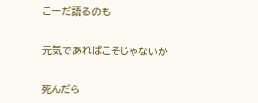こーだ語るのも


元気であればこそじゃないか


死んだら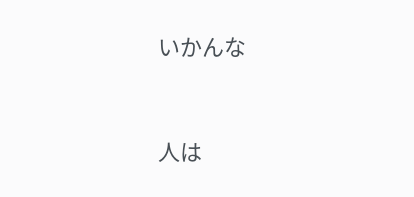いかんな


人は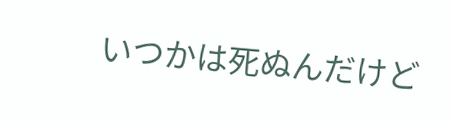いつかは死ぬんだけど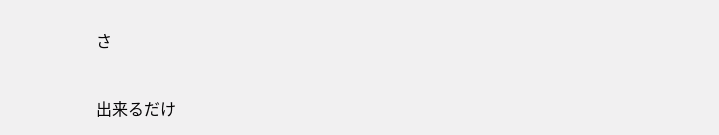さ


出来るだけ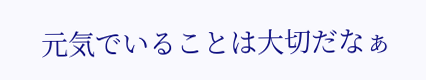元気でいることは大切だなぁ